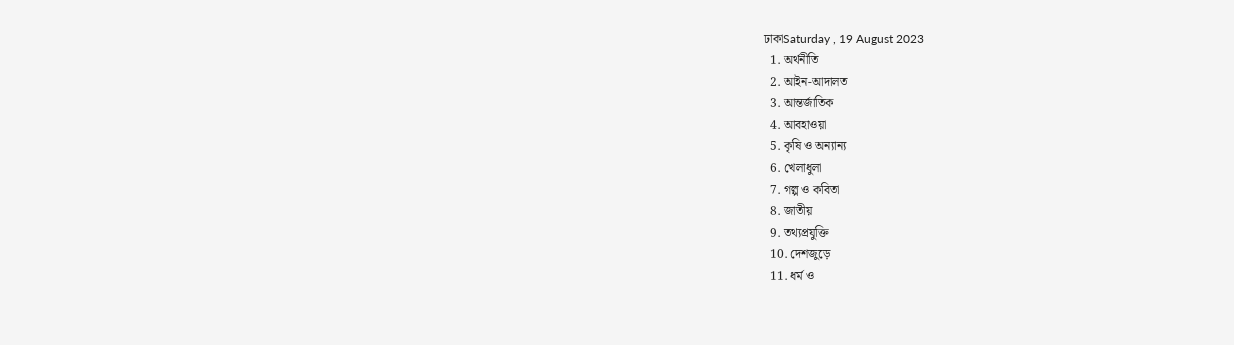ঢাকাSaturday , 19 August 2023
  1. অর্থনীতি
  2. আইন-আদালত
  3. আন্তর্জাতিক
  4. আবহাওয়া
  5. কৃষি ও অন্যান্য
  6. খেলাধুলা
  7. গল্প ও কবিতা
  8. জাতীয়
  9. তথ্যপ্রযুক্তি
  10. দেশজুড়ে
  11. ধর্ম ও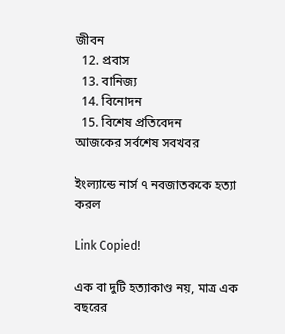জীবন
  12. প্রবাস
  13. বানিজ্য
  14. বিনোদন
  15. বিশেষ প্রতিবেদন
আজকের সর্বশেষ সবখবর

ইংল্যান্ডে নার্স ৭ নবজাতককে হত্যা করল

Link Copied!

এক বা দুটি হত্যাকাণ্ড নয়, মাত্র এক বছরের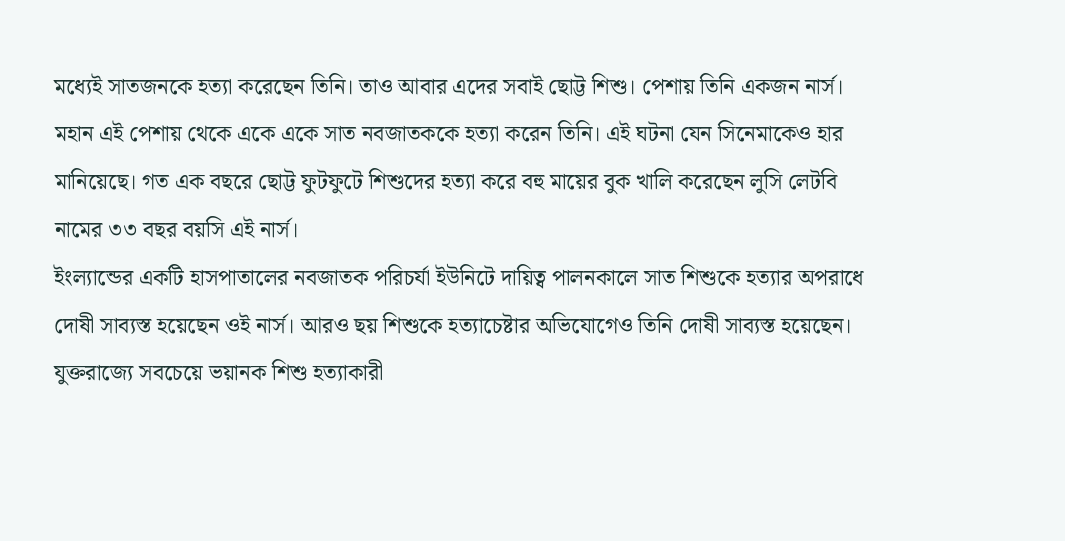মধ্যেই সাতজনকে হত্যা করেছেন তিনি। তাও আবার এদের সবাই ছোট্ট শিশু। পেশায় তিনি একজন নার্স। মহান এই পেশায় থেকে একে একে সাত নবজাতককে হত্যা করেন তিনি। এই ঘটনা যেন সিনেমাকেও হার মানিয়েছে। গত এক বছরে ছোট্ট ফুটফুটে শিশুদের হত্যা করে বহু মায়ের বুক খালি করেছেন লুসি লেটবি নামের ৩৩ বছর বয়সি এই নার্স।
ইংল্যান্ডের একটি হাসপাতালের নবজাতক পরিচর্যা ইউনিটে দায়িত্ব পালনকালে সাত শিশুকে হত্যার অপরাধে দোষী সাব্যস্ত হয়েছেন ওই নার্স। আরও ছয় শিশুকে হত্যাচেষ্টার অভিযোগেও তিনি দোষী সাব্যস্ত হয়েছেন। যুক্তরাজ্যে সবচেয়ে ভয়ানক শিশু হত্যাকারী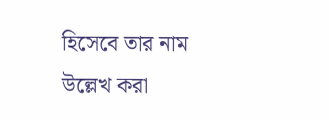হিসেবে তার নাম উল্লেখ করা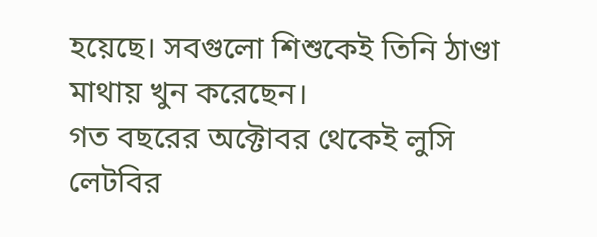হয়েছে। সবগুলো শিশুকেই তিনি ঠাণ্ডা মাথায় খুন করেছেন।
গত বছরের অক্টোবর থেকেই লুসি লেটবির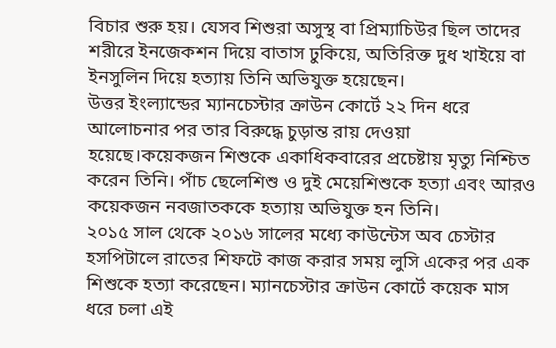বিচার শুরু হয়। যেসব শিশুরা অসুস্থ বা প্রিম্যাচিউর ছিল তাদের শরীরে ইনজেকশন দিয়ে বাতাস ঢুকিয়ে, অতিরিক্ত দুধ খাইয়ে বা ইনসুলিন দিয়ে হত্যায় তিনি অভিযুক্ত হয়েছেন।
উত্তর ইংল্যান্ডের ম্যানচেস্টার ক্রাউন কোর্টে ২২ দিন ধরে আলোচনার পর তার বিরুদ্ধে চুড়ান্ত রায় দেওয়া হয়েছে।কয়েকজন শিশুকে একাধিকবারের প্রচেষ্টায় মৃত্যু নিশ্চিত করেন তিনি। পাঁচ ছেলেশিশু ও দুই মেয়েশিশুকে হত্যা এবং আরও কয়েকজন নবজাতককে হত্যায় অভিযুক্ত হন তিনি।
২০১৫ সাল থেকে ২০১৬ সালের মধ্যে কাউন্টেস অব চেস্টার হসপিটালে রাতের শিফটে কাজ করার সময় লুসি একের পর এক শিশুকে হত্যা করেছেন। ম্যানচেস্টার ক্রাউন কোর্টে কয়েক মাস ধরে চলা এই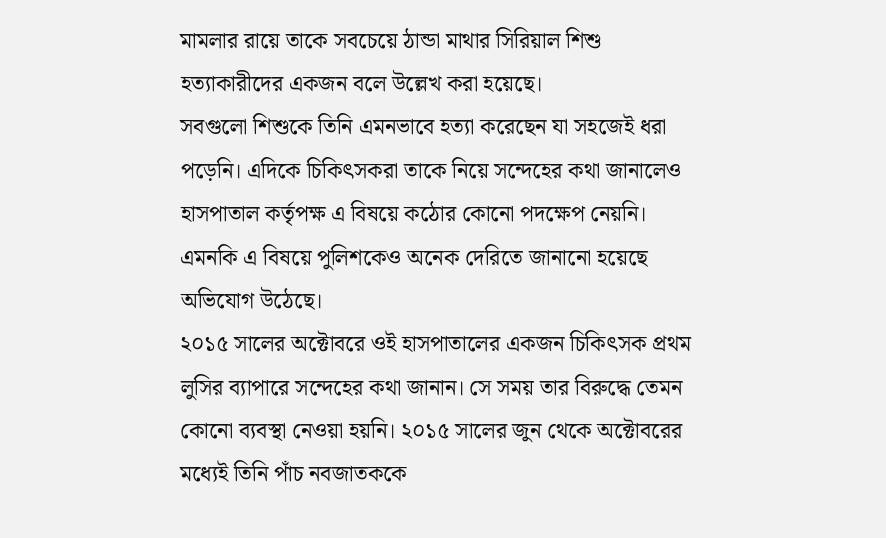মামলার রায়ে তাকে সবচেয়ে ঠান্ডা মাথার সিরিয়াল শিশু হত্যাকারীদের একজন বলে উল্লেখ করা হয়েছে।
সবগুলো শিশুকে তিনি এমনভাবে হত্যা করেছেন যা সহজেই ধরা পড়েনি। এদিকে চিকিৎসকরা তাকে নিয়ে সন্দেহের কথা জানালেও হাসপাতাল কর্তৃপক্ষ এ বিষয়ে কঠোর কোনো পদক্ষেপ নেয়নি। এমনকি এ বিষয়ে পুলিশকেও অনেক দেরিতে জানানো হয়েছে অভিযোগ উঠেছে।
২০১৫ সালের অক্টোবরে ওই হাসপাতালের একজন চিকিৎসক প্রথম লুসির ব্যাপারে সন্দেহের কথা জানান। সে সময় তার বিরুদ্ধে তেমন কোনো ব্যবস্থা নেওয়া হয়নি। ২০১৫ সালের জুন থেকে অক্টোবরের মধ্যেই তিনি পাঁচ নবজাতককে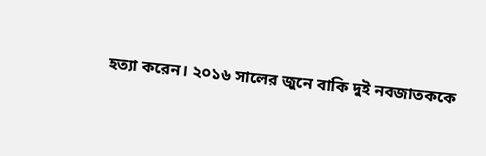হত্যা করেন। ২০১৬ সালের জুনে বাকি দুই নবজাতককে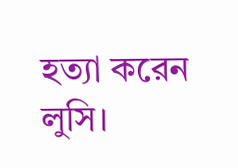হত্যা করেন লুসি।